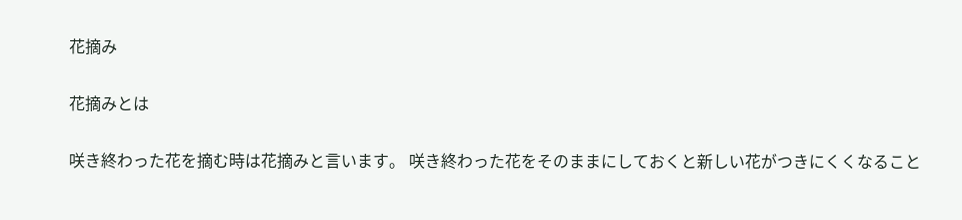花摘み

花摘みとは

咲き終わった花を摘む時は花摘みと言います。 咲き終わった花をそのままにしておくと新しい花がつきにくくなること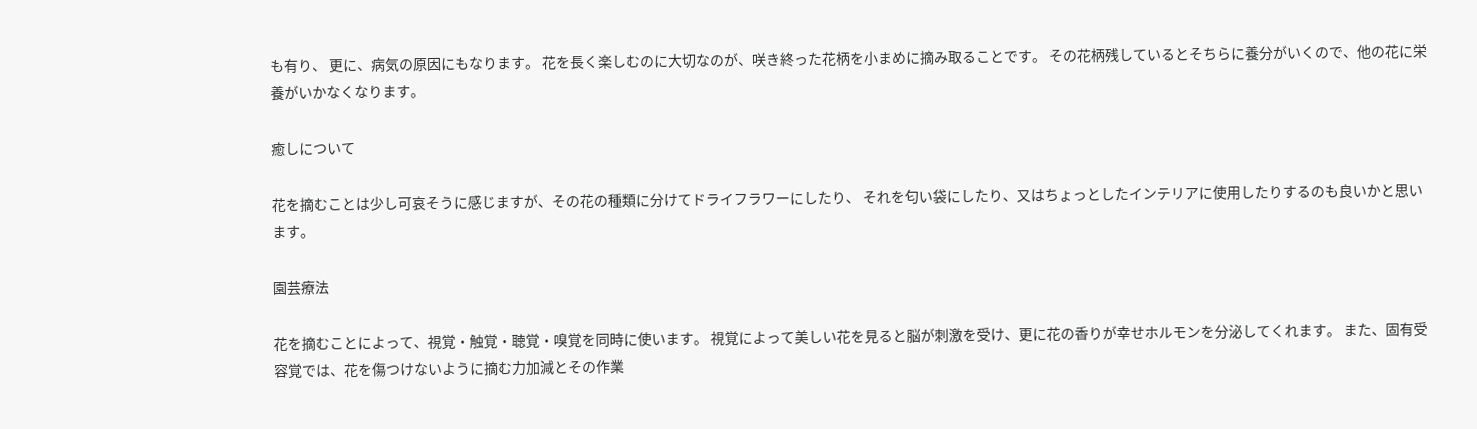も有り、 更に、病気の原因にもなります。 花を長く楽しむのに大切なのが、咲き終った花柄を小まめに摘み取ることです。 その花柄残しているとそちらに養分がいくので、他の花に栄養がいかなくなります。

癒しについて

花を摘むことは少し可哀そうに感じますが、その花の種類に分けてドライフラワーにしたり、 それを匂い袋にしたり、又はちょっとしたインテリアに使用したりするのも良いかと思います。

園芸療法

花を摘むことによって、視覚・触覚・聴覚・嗅覚を同時に使います。 視覚によって美しい花を見ると脳が刺激を受け、更に花の香りが幸せホルモンを分泌してくれます。 また、固有受容覚では、花を傷つけないように摘む力加減とその作業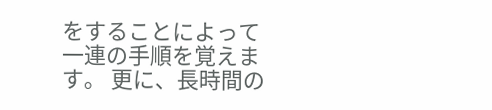をすることによって一連の手順を覚えます。 更に、長時間の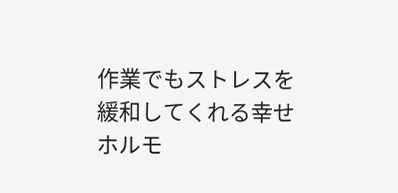作業でもストレスを緩和してくれる幸せホルモ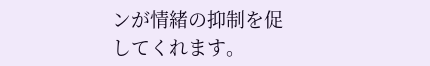ンが情緒の抑制を促してくれます。